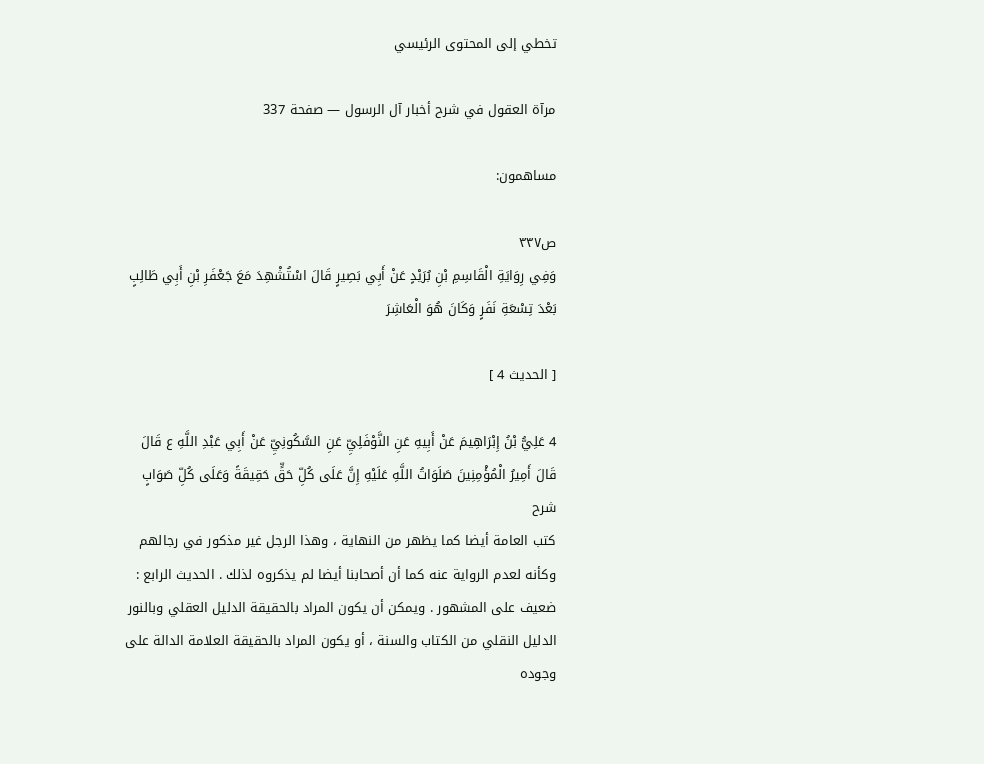تخطي إلى المحتوى الرئيسي

مرآة العقول في شرح أخبار آل الرسول — صفحة 337

مساهمون:

ص٣٣٧
وَفِي رِوَايَةِ الْقَاسِمِ بْنِ بُرَيْدٍ عَنْ أَبِي بَصِيرٍ قَالَ اسْتُشْهِدَ مَعَ جَعْفَرِ بْنِ أَبِي طَالِبٍ بَعْدَ تِسْعَةِ نَفَرٍ وَكَانَ هُوَ الْعَاشِرَ

[ الحديث 4 ]

4 عَلِيُّ بْنُ إِبْرَاهِيمَ عَنْ أَبِيهِ عَنِ النَّوْفَلِيِّ عَنِ السَّكُونِيِّ عَنْ أَبِي عَبْدِ اللَّهِ ع قَالَ قَالَ أَمِيرُ الْمُؤْمِنِينَ صَلَوَاتُ اللَّهِ عَلَيْهِ إِنَّ عَلَى كُلِّ حَقٍّ حَقِيقَةً وَعَلَى كُلِّ صَوَابٍ
شرح
كتب العامة أيضا كما يظهر من النهاية ، وهذا الرجل غير مذكور في رجالهم وكأنه لعدم الرواية عنه كما أن أصحابنا أيضا لم يذكروه لذلك . الحديث الرابع : ضعيف على المشهور . ويمكن أن يكون المراد بالحقيقة الدليل العقلي وبالنور الدليل النقلي من الكتاب والسنة ، أو يكون المراد بالحقيقة العلامة الدالة على وجوده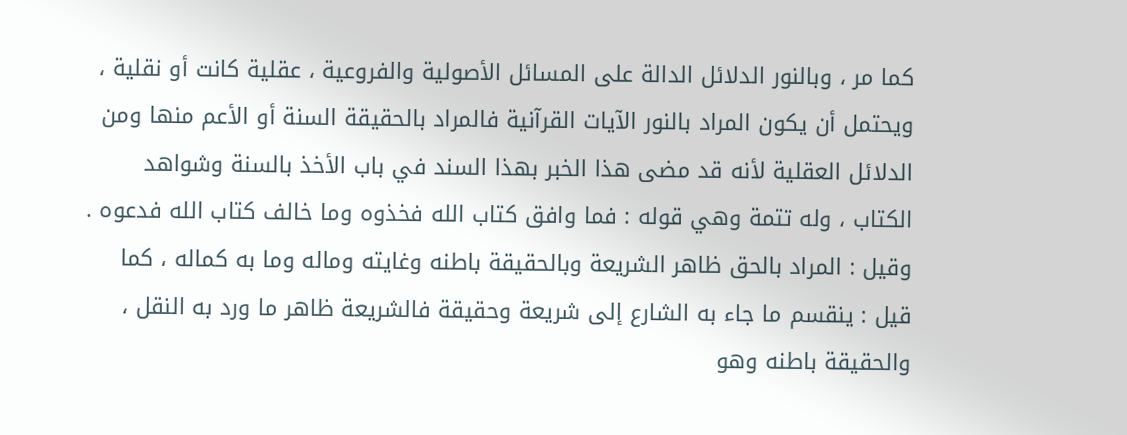كما مر ، وبالنور الدلائل الدالة على المسائل الأصولية والفروعية ، عقلية كانت أو نقلية ، ويحتمل أن يكون المراد بالنور الآيات القرآنية فالمراد بالحقيقة السنة أو الأعم منها ومن الدلائل العقلية لأنه قد مضى هذا الخبر بهذا السند في باب الأخذ بالسنة وشواهد الكتاب ، وله تتمة وهي قوله : فما وافق كتاب الله فخذوه وما خالف كتاب الله فدعوه . وقيل : المراد بالحق ظاهر الشريعة وبالحقيقة باطنه وغايته وماله وما به كماله ، كما قيل : ينقسم ما جاء به الشارع إلى شريعة وحقيقة فالشريعة ظاهر ما ورد به النقل ، والحقيقة باطنه وهو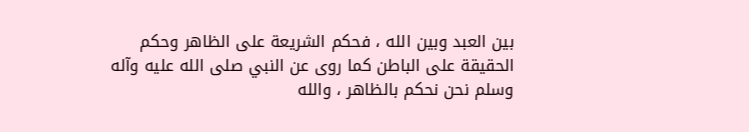بين العبد وبين الله ، فحكم الشريعة على الظاهر وحكم الحقيقة على الباطن كما روى عن النبي صلى الله عليه وآله وسلم نحن نحكم بالظاهر ، والله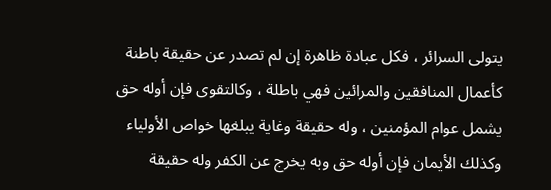يتولى السرائر ، فكل عبادة ظاهرة إن لم تصدر عن حقيقة باطنة كأعمال المنافقين والمرائين فهي باطلة ، وكالتقوى فإن أوله حق يشمل عوام المؤمنين ، وله حقيقة وغاية يبلغها خواص الأولياء وكذلك الأيمان فإن أوله حق وبه يخرج عن الكفر وله حقيقة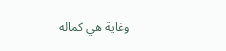وغاية هي كماله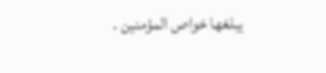يبلغها خواص المؤمنين .